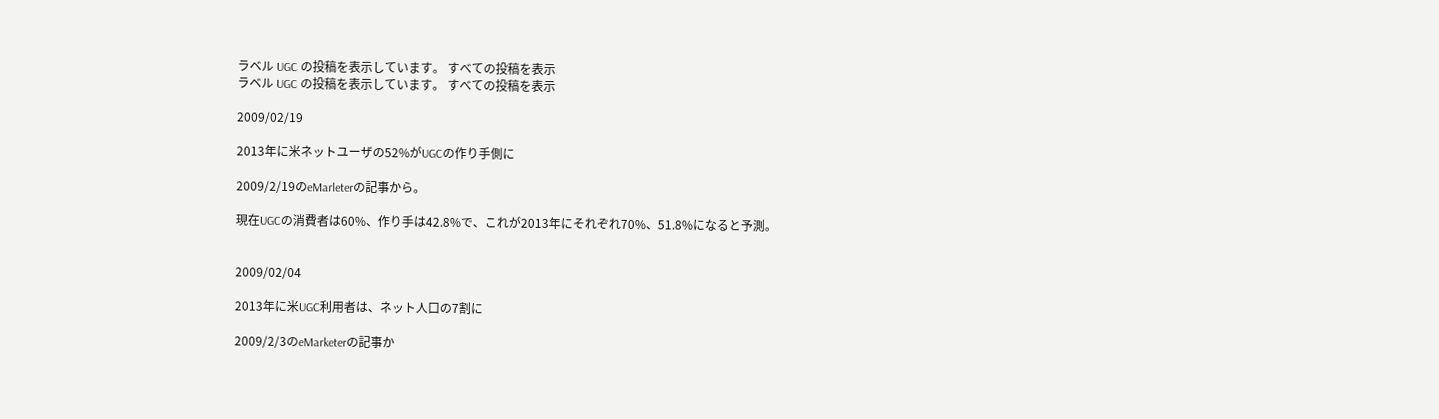ラベル UGC の投稿を表示しています。 すべての投稿を表示
ラベル UGC の投稿を表示しています。 すべての投稿を表示

2009/02/19

2013年に米ネットユーザの52%がUGCの作り手側に

2009/2/19のeMarleterの記事から。

現在UGCの消費者は60%、作り手は42.8%で、これが2013年にそれぞれ70%、51.8%になると予測。


2009/02/04

2013年に米UGC利用者は、ネット人口の7割に

2009/2/3のeMarketerの記事か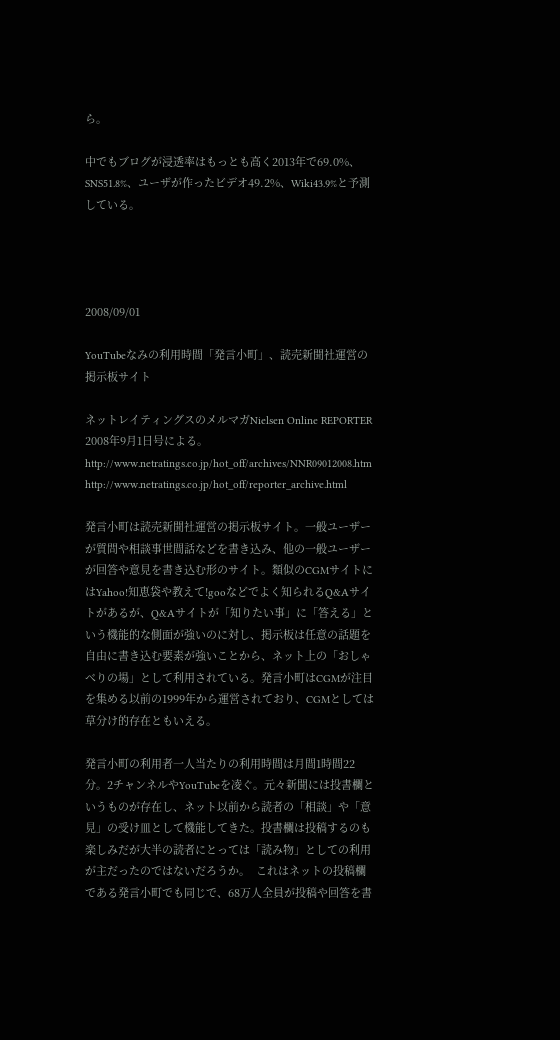ら。

中でもブログが浸透率はもっとも高く2013年で69.0%、SNS51.8%、ユーザが作ったビデオ49.2%、Wiki43.9%と予測している。




2008/09/01

YouTubeなみの利用時間「発言小町」、読売新聞社運営の掲示板サイト

ネットレイティングスのメルマガNielsen Online REPORTER 2008年9月1日号による。
http://www.netratings.co.jp/hot_off/archives/NNR09012008.htm
http://www.netratings.co.jp/hot_off/reporter_archive.html

発言小町は読売新聞社運営の掲示板サイト。一般ユーザーが質問や相談事世間話などを書き込み、他の一般ユーザーが回答や意見を書き込む形のサイト。類似のCGMサイトにはYahoo!知恵袋や教えて!gooなどでよく知られるQ&Aサイトがあるが、Q&Aサイトが「知りたい事」に「答える」という機能的な側面が強いのに対し、掲示板は任意の話題を自由に書き込む要素が強いことから、ネット上の「おしゃべりの場」として利用されている。発言小町はCGMが注目を集める以前の1999年から運営されており、CGMとしては草分け的存在ともいえる。

発言小町の利用者一人当たりの利用時間は月間1時間22分。2チャンネルやYouTubeを凌ぐ。元々新聞には投書欄というものが存在し、ネット以前から読者の「相談」や「意見」の受け皿として機能してきた。投書欄は投稿するのも楽しみだが大半の読者にとっては「読み物」としての利用が主だったのではないだろうか。  これはネットの投稿欄である発言小町でも同じで、68万人全員が投稿や回答を書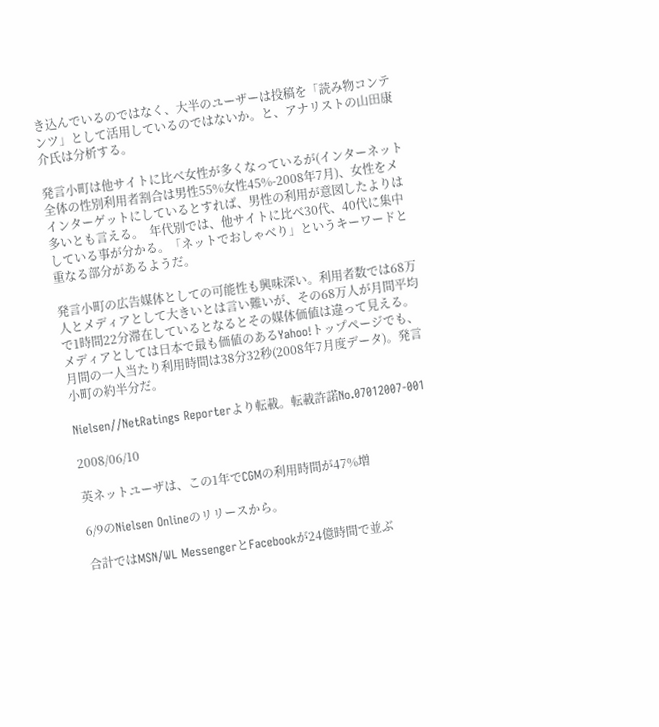き込んでいるのではなく、大半のユーザーは投稿を「読み物コンテンツ」として活用しているのではないか。と、アナリストの山田康介氏は分析する。

発言小町は他サイトに比べ女性が多くなっているが(インターネット全体の性別利用者割合は男性55%女性45%-2008年7月)、女性をメインターゲットにしているとすれば、男性の利用が意図したよりは多いとも言える。  年代別では、他サイトに比べ30代、40代に集中している事が分かる。「ネットでおしゃべり」というキーワードと重なる部分があるようだ。

発言小町の広告媒体としての可能性も興味深い。利用者数では68万人とメディアとして大きいとは言い難いが、その68万人が月間平均で1時間22分滞在しているとなるとその媒体価値は違って見える。メディアとしては日本で最も価値のあるYahoo!トップページでも、月間の一人当たり利用時間は38分32秒(2008年7月度データ)。発言小町の約半分だ。

Nielsen//NetRatings Reporterより転載。転載許諾No.07012007-001

2008/06/10

英ネットユーザは、この1年でCGMの利用時間が47%増

6/9のNielsen Onlineのリリースから。

合計ではMSN/WL MessengerとFacebookが24億時間で並ぶ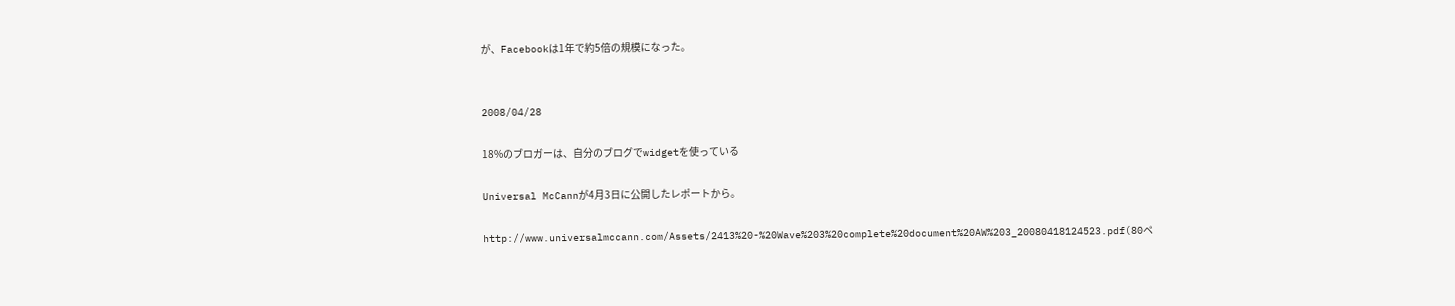が、Facebookは1年で約5倍の規模になった。


2008/04/28

18%のブロガーは、自分のブログでwidgetを使っている

Universal McCannが4月3日に公開したレポートから。

http://www.universalmccann.com/Assets/2413%20-%20Wave%203%20complete%20document%20AW%203_20080418124523.pdf(80ペ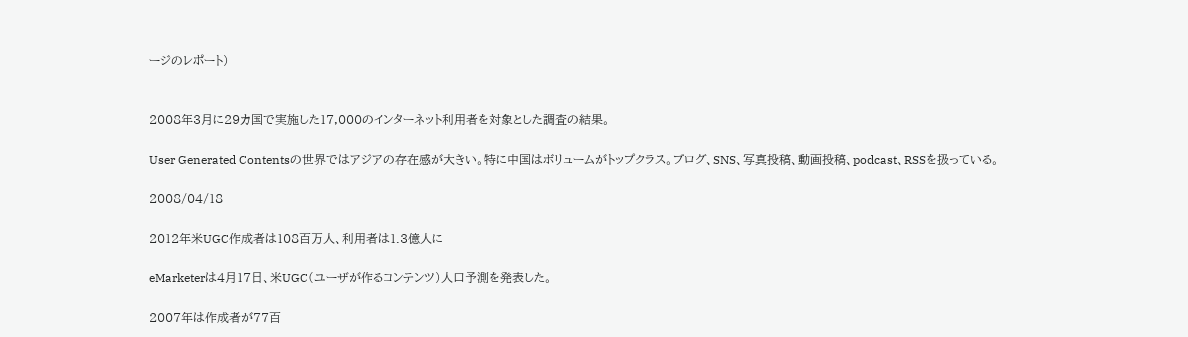ージのレポート)


2008年3月に29カ国で実施した17,000のインターネット利用者を対象とした調査の結果。

User Generated Contentsの世界ではアジアの存在感が大きい。特に中国はボリュームがトップクラス。ブログ、SNS、写真投稿、動画投稿、podcast、RSSを扱っている。

2008/04/18

2012年米UGC作成者は108百万人、利用者は1.3億人に

eMarketerは4月17日、米UGC(ユーザが作るコンテンツ)人口予測を発表した。

2007年は作成者が77百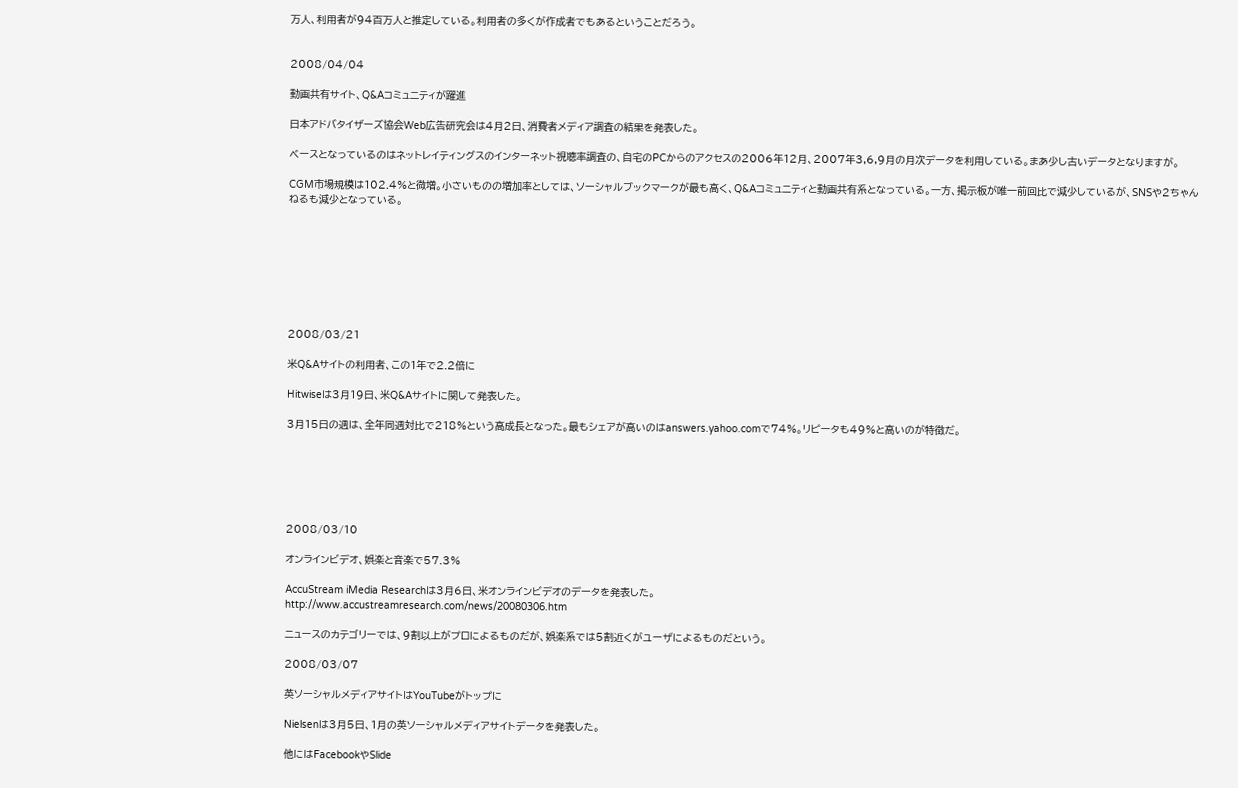万人、利用者が94百万人と推定している。利用者の多くが作成者でもあるということだろう。


2008/04/04

動画共有サイト、Q&Aコミュニティが躍進

日本アドバタイザーズ協会Web広告研究会は4月2日、消費者メディア調査の結果を発表した。

ベースとなっているのはネットレイティングスのインターネット視聴率調査の、自宅のPCからのアクセスの2006年12月、2007年3,6,9月の月次データを利用している。まあ少し古いデータとなりますが。

CGM市場規模は102.4%と微増。小さいものの増加率としては、ソーシャルブックマークが最も高く、Q&Aコミュニティと動画共有系となっている。一方、掲示板が唯一前回比で減少しているが、SNSや2ちゃんねるも減少となっている。








2008/03/21

米Q&Aサイトの利用者、この1年で2.2倍に

Hitwiseは3月19日、米Q&Aサイトに関して発表した。

3月15日の週は、全年同週対比で218%という高成長となった。最もシェアが高いのはanswers.yahoo.comで74%。リピータも49%と高いのが特徴だ。






2008/03/10

オンラインビデオ、娯楽と音楽で57.3%

AccuStream iMedia Researchは3月6日、米オンラインビデオのデータを発表した。
http://www.accustreamresearch.com/news/20080306.htm

ニュースのカテゴリーでは、9割以上がプロによるものだが、娯楽系では5割近くがユーザによるものだという。

2008/03/07

英ソーシャルメディアサイトはYouTubeがトップに

Nielsenは3月5日、1月の英ソーシャルメディアサイトデータを発表した。

他にはFacebookやSlide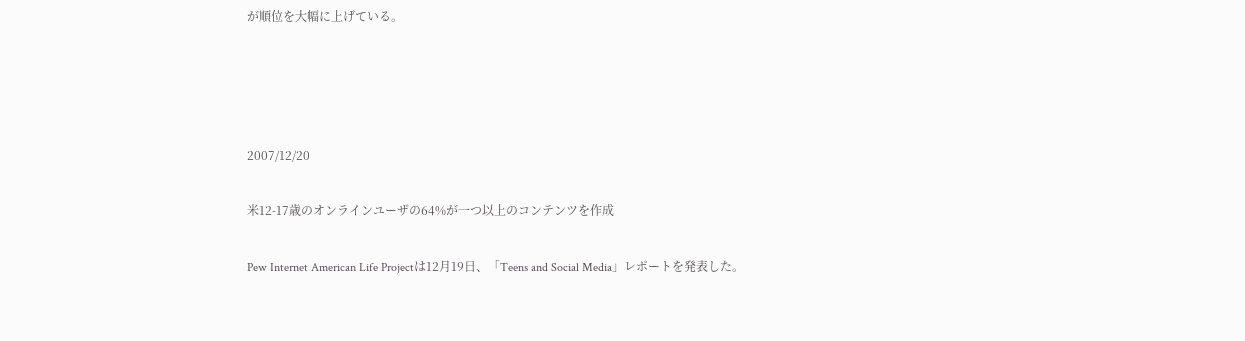が順位を大幅に上げている。




2007/12/20

米12-17歳のオンラインユーザの64%が一つ以上のコンテンツを作成

Pew Internet American Life Projectは12月19日、「Teens and Social Media」レポートを発表した。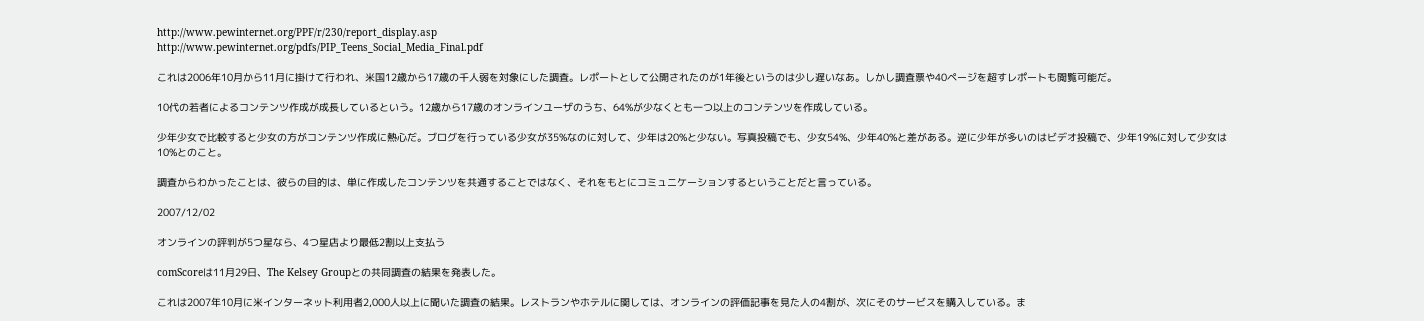http://www.pewinternet.org/PPF/r/230/report_display.asp
http://www.pewinternet.org/pdfs/PIP_Teens_Social_Media_Final.pdf

これは2006年10月から11月に掛けて行われ、米国12歳から17歳の千人弱を対象にした調査。レポートとして公開されたのが1年後というのは少し遅いなあ。しかし調査票や40ページを超すレポートも閲覧可能だ。

10代の若者によるコンテンツ作成が成長しているという。12歳から17歳のオンラインユーザのうち、64%が少なくとも一つ以上のコンテンツを作成している。

少年少女で比較すると少女の方がコンテンツ作成に熱心だ。ブログを行っている少女が35%なのに対して、少年は20%と少ない。写真投稿でも、少女54%、少年40%と差がある。逆に少年が多いのはビデオ投稿で、少年19%に対して少女は10%とのこと。

調査からわかったことは、彼らの目的は、単に作成したコンテンツを共通することではなく、それをもとにコミュニケーションするということだと言っている。

2007/12/02

オンラインの評判が5つ星なら、4つ星店より最低2割以上支払う

comScoreは11月29日、The Kelsey Groupとの共同調査の結果を発表した。

これは2007年10月に米インターネット利用者2,000人以上に聞いた調査の結果。レストランやホテルに関しては、オンラインの評価記事を見た人の4割が、次にそのサービスを購入している。ま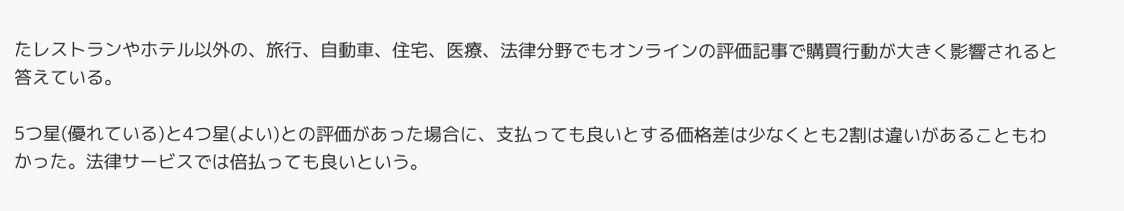たレストランやホテル以外の、旅行、自動車、住宅、医療、法律分野でもオンラインの評価記事で購買行動が大きく影響されると答えている。

5つ星(優れている)と4つ星(よい)との評価があった場合に、支払っても良いとする価格差は少なくとも2割は違いがあることもわかった。法律サービスでは倍払っても良いという。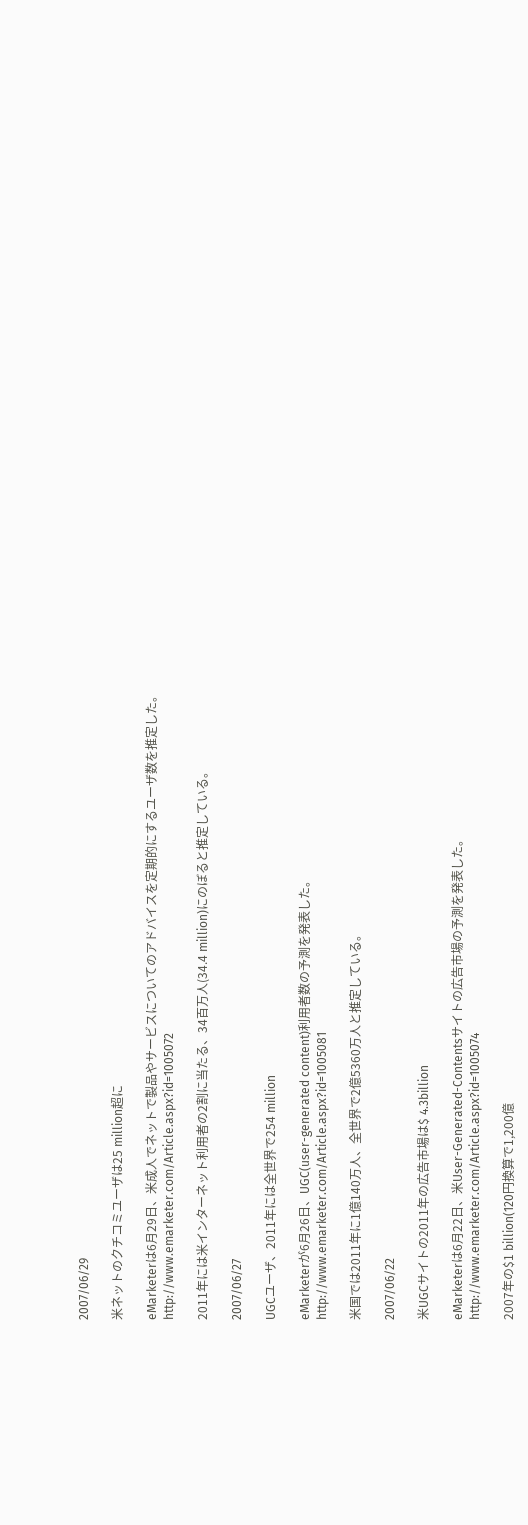2007/06/29

米ネットのクチコミユーザは25 million超に

eMarketerは6月29日、米成人でネットで製品やサービスについてのアドバイスを定期的にするユーザ数を推定した。
http://www.emarketer.com/Article.aspx?id=1005072

2011年には米インターネット利用者の2割に当たる、34百万人(34.4 million)にのぼると推定している。

2007/06/27

UGCユーザ、2011年には全世界で254 million

eMarketerが6月26日、UGC(user-generated content)利用者数の予測を発表した。
http://www.emarketer.com/Article.aspx?id=1005081

米国では2011年に1億140万人、全世界で2億5360万人と推定している。

2007/06/22

米UGCサイトの2011年の広告市場は$ 4.3billion

eMarketerは6月22日、米User-Generated-Contentsサイトの広告市場の予測を発表した。
http://www.emarketer.com/Article.aspx?id=1005074

2007年の$1 billion(120円換算で1,200億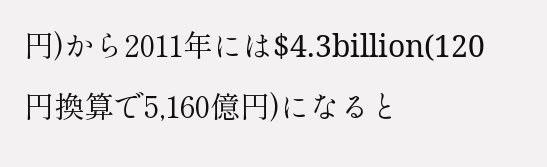円)から2011年には$4.3billion(120円換算で5,160億円)になると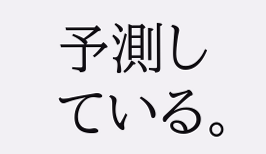予測している。